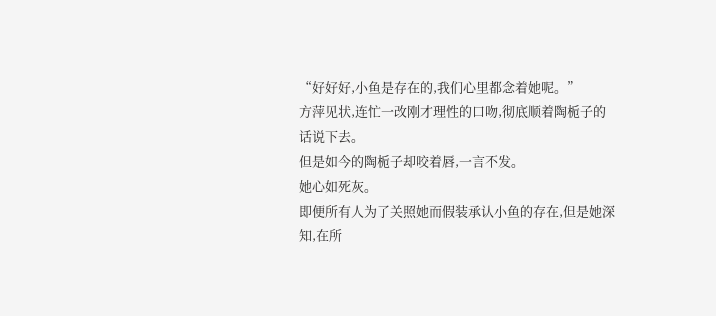“好好好,小鱼是存在的,我们心里都念着她呢。”
方萍见状,连忙一改刚才理性的口吻,彻底顺着陶栀子的话说下去。
但是如今的陶栀子却咬着唇,一言不发。
她心如死灰。
即便所有人为了关照她而假装承认小鱼的存在,但是她深知,在所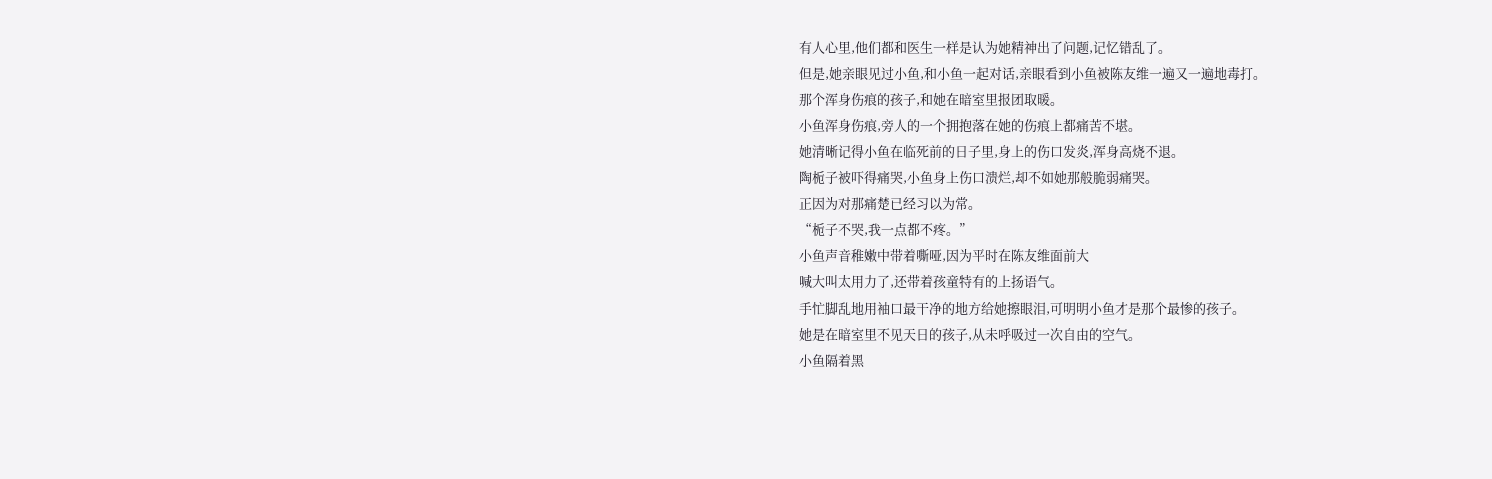有人心里,他们都和医生一样是认为她精神出了问题,记忆错乱了。
但是,她亲眼见过小鱼,和小鱼一起对话,亲眼看到小鱼被陈友维一遍又一遍地毒打。
那个浑身伤痕的孩子,和她在暗室里报团取暖。
小鱼浑身伤痕,旁人的一个拥抱落在她的伤痕上都痛苦不堪。
她清晰记得小鱼在临死前的日子里,身上的伤口发炎,浑身高烧不退。
陶栀子被吓得痛哭,小鱼身上伤口溃烂,却不如她那般脆弱痛哭。
正因为对那痛楚已经习以为常。
“栀子不哭,我一点都不疼。”
小鱼声音稚嫩中带着嘶哑,因为平时在陈友维面前大
喊大叫太用力了,还带着孩童特有的上扬语气。
手忙脚乱地用袖口最干净的地方给她擦眼泪,可明明小鱼才是那个最惨的孩子。
她是在暗室里不见天日的孩子,从未呼吸过一次自由的空气。
小鱼隔着黑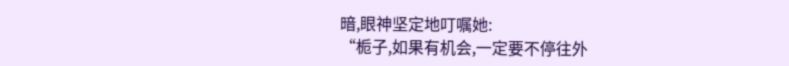暗,眼神坚定地叮嘱她:
“栀子,如果有机会,一定要不停往外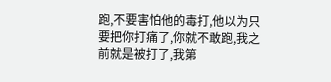跑,不要害怕他的毒打,他以为只要把你打痛了,你就不敢跑,我之前就是被打了,我第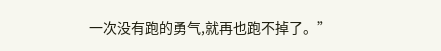一次没有跑的勇气,就再也跑不掉了。”